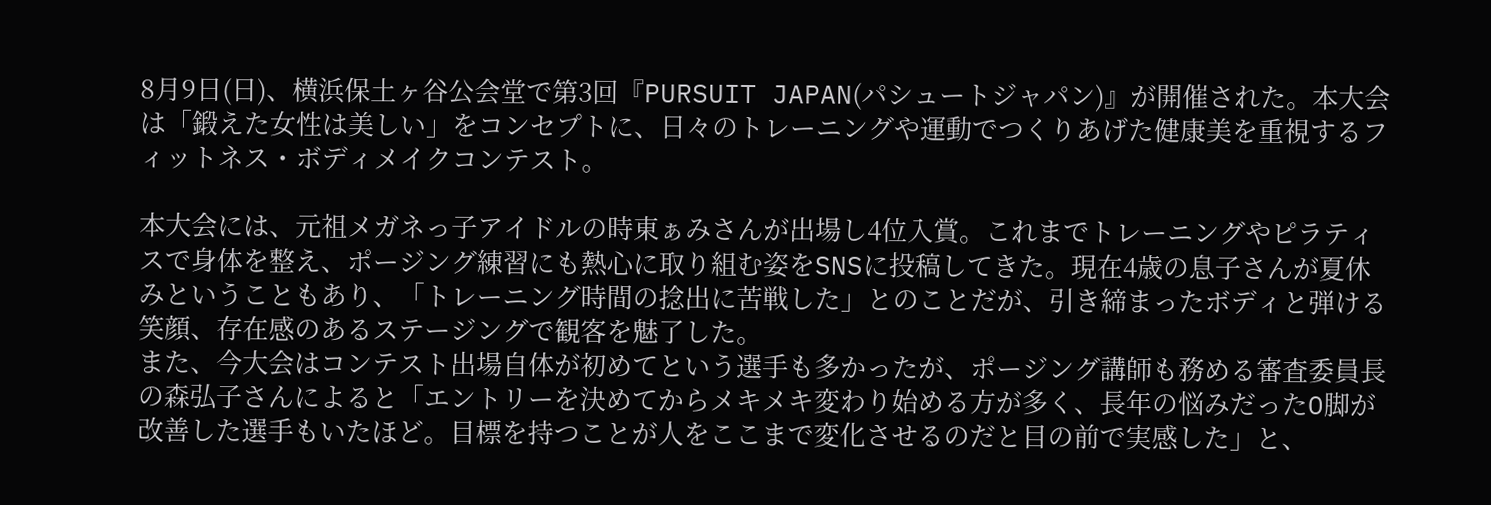8月9日(日)、横浜保土ヶ谷公会堂で第3回『PURSUIT JAPAN(パシュートジャパン)』が開催された。本大会は「鍛えた女性は美しい」をコンセプトに、日々のトレーニングや運動でつくりあげた健康美を重視するフィットネス・ボディメイクコンテスト。

本大会には、元祖メガネっ子アイドルの時東ぁみさんが出場し4位入賞。これまでトレーニングやピラティスで身体を整え、ポージング練習にも熱心に取り組む姿をSNSに投稿してきた。現在4歳の息子さんが夏休みということもあり、「トレーニング時間の捻出に苦戦した」とのことだが、引き締まったボディと弾ける笑顔、存在感のあるステージングで観客を魅了した。
また、今大会はコンテスト出場自体が初めてという選手も多かったが、ポージング講師も務める審査委員長の森弘子さんによると「エントリーを決めてからメキメキ変わり始める方が多く、長年の悩みだったO脚が改善した選手もいたほど。目標を持つことが人をここまで変化させるのだと目の前で実感した」と、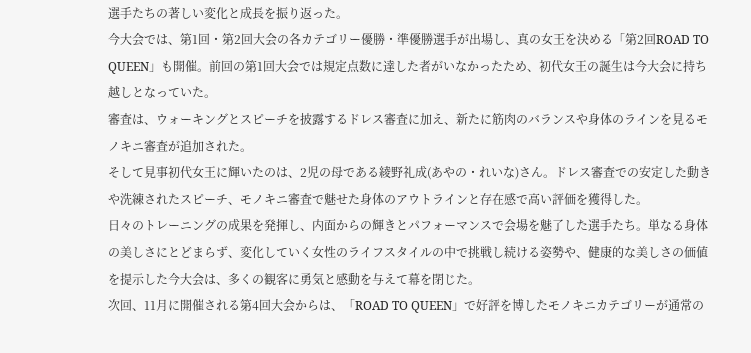選手たちの著しい変化と成長を振り返った。
今大会では、第1回・第2回大会の各カテゴリー優勝・準優勝選手が出場し、真の女王を決める「第2回ROAD TO QUEEN」も開催。前回の第1回大会では規定点数に達した者がいなかったため、初代女王の誕生は今大会に持ち越しとなっていた。
審査は、ウォーキングとスピーチを披露するドレス審査に加え、新たに筋肉のバランスや身体のラインを見るモノキニ審査が追加された。
そして見事初代女王に輝いたのは、2児の母である綾野礼成(あやの・れいな)さん。ドレス審査での安定した動きや洗練されたスピーチ、モノキニ審査で魅せた身体のアウトラインと存在感で高い評価を獲得した。
日々のトレーニングの成果を発揮し、内面からの輝きとパフォーマンスで会場を魅了した選手たち。単なる身体の美しさにとどまらず、変化していく女性のライフスタイルの中で挑戦し続ける姿勢や、健康的な美しさの価値を提示した今大会は、多くの観客に勇気と感動を与えて幕を閉じた。
次回、11月に開催される第4回大会からは、「ROAD TO QUEEN」で好評を博したモノキニカテゴリーが通常の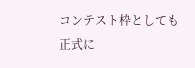コンテスト枠としても正式に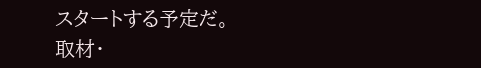スタートする予定だ。
取材・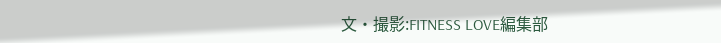文・撮影:FITNESS LOVE編集部